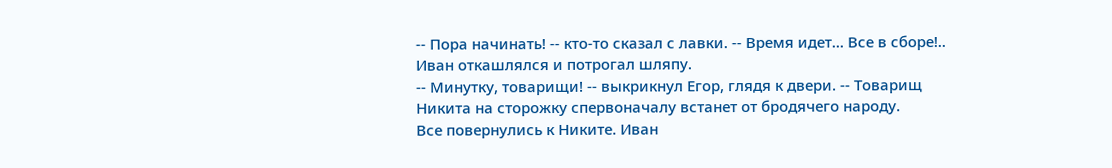-- Пора начинать! -- кто-то сказал с лавки. -- Время идет... Все в сборе!..
Иван откашлялся и потрогал шляпу.
-- Минутку, товарищи! -- выкрикнул Егор, глядя к двери. -- Товарищ Никита на сторожку спервоначалу встанет от бродячего народу.
Все повернулись к Никите. Иван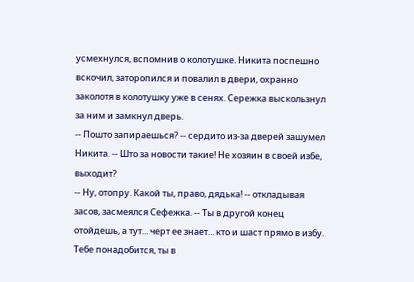усмехнулся, вспомнив о колотушке. Никита поспешно вскочил, заторопился и повалил в двери, охранно заколотя в колотушку уже в сенях. Сережка выскользнул за ним и замкнул дверь.
-- Пошто запираешься? -- сердито из-за дверей зашумел Никита. -- Што за новости такие! Не хозяин в своей избе, выходит?
-- Ну, отопру. Какой ты, право, дядька! -- откладывая засов, засмеялся Сефежка. -- Ты в другой конец отойдешь, а тут... черт ее знает... кто и шаст прямо в избу. Тебе понадобится, ты в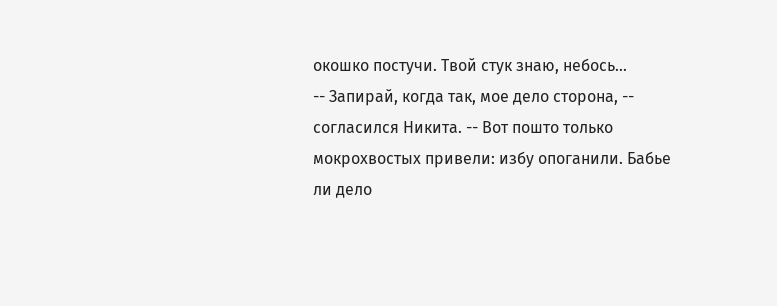окошко постучи. Твой стук знаю, небось...
-- Запирай, когда так, мое дело сторона, -- согласился Никита. -- Вот пошто только мокрохвостых привели: избу опоганили. Бабье ли дело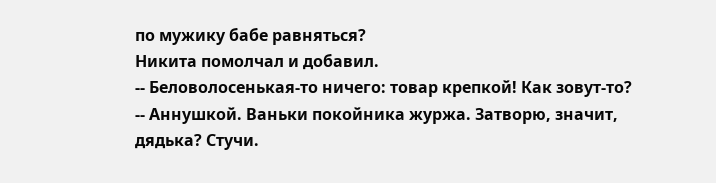по мужику бабе равняться?
Никита помолчал и добавил.
-- Беловолосенькая-то ничего: товар крепкой! Как зовут-то?
-- Аннушкой. Ваньки покойника журжа. Затворю, значит, дядька? Стучи.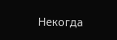Некогда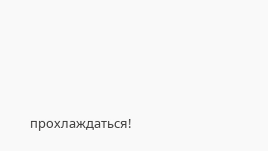прохлаждаться!